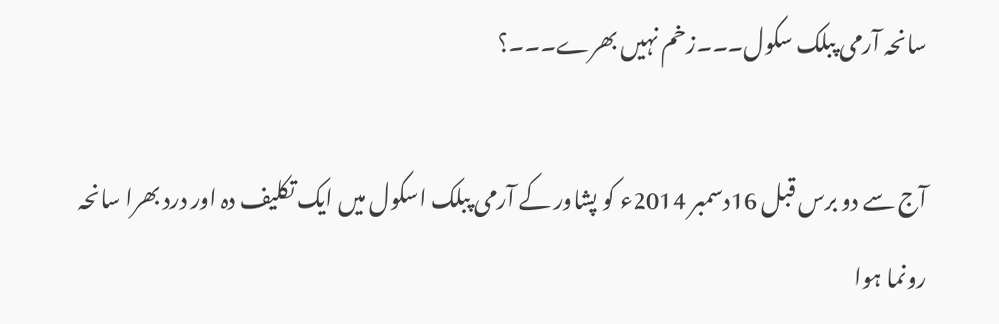سانحہ آرمی پبلک سکول۔۔۔زخم نہیں بھرے۔۔۔؟

آج سے دو برس قبل 16دسمبر 2014ء کو پشاور کے آرمی پبلک اسکول میں ایک تکلیف دہ اور درد بھرا سانحہ رونما ہوا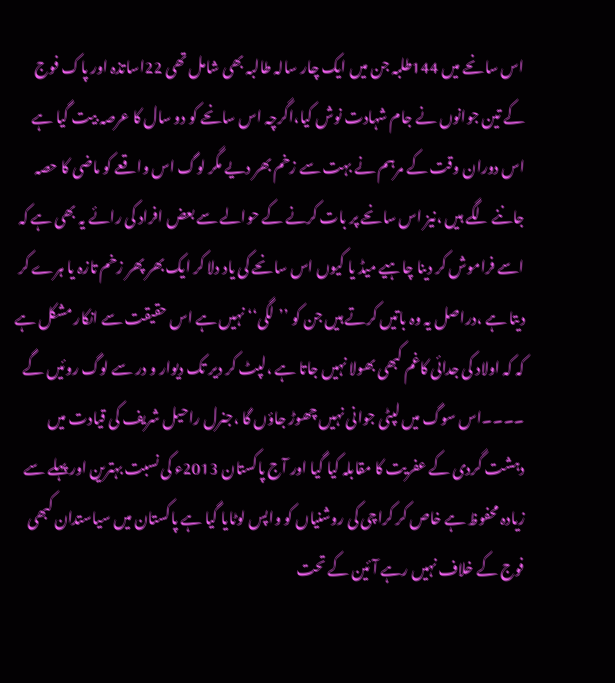اس سانحے میں 144طلبہ جن میں ایک چار سالہ طالبہ بھی شامل تھی 22اساتذہ اور پاک فوج کے تین جوانوں نے جام شہادت نوش کیا،اگرچہ اس سانحے کو دو سال کا عرصہ بیت گیا ہے اس دوران وقت کے مرہم نے بہت سے زخم بھر دیے مگر لوگ اس واقعے کو ماضی کا حصہ جاننے لگے ہیں ،نیز اس سانحے پر بات کرنے کے حوالے سے بعض افراد کی رائے یہ بھی ہے کہ اسے فراموش کر دینا چاہیے میڈ یا کیوں اس سانحے کی یاد دلا کر ایک بھر پھر زخم تازہ یا ہرے کر دیتا ہے ،دراصل یہ وہ باتیں کرتے ہیں جن کو ’’لگی‘‘ نہیں ہے اس حقیقت سے انکار مشکل ہے کہ کہ اولاد کی جدائی کاغم کبھی بھولا نہیں جاتا ہے ،لپٹ کر دیر تک دیوار و در سے لوگ روئیں گے ۔۔۔۔اس سوگ میں لپٹی جوانی نہیں چھوڑ جاؤں گا ،جنرل راحیل شریف کی قیادت میں دہشت گردی کے عفریت کا مقابلہ کیا گیا اور آج پاکستان 2013ء کی نسبت بہترین اور پہلے سے زیادہ محفوظ ہے خاص کر کراچی کی روشنیاں کو واپس لوٹایا گیا ہے پاکستان میں سیاستدان کبھی فوج کے خلاف نہیں رہے آئین کے تحت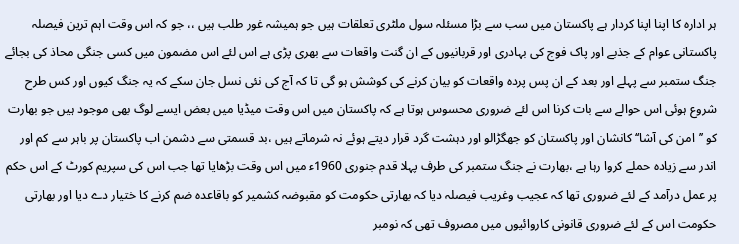ہر ادارہ کا اپنا اپنا کردار ہے پاکستان میں سب سے بڑا مسئلہ سول ملٹری تعلقات ہیں جو ہمیشہ غور طلب ہیں ،، جو کہ اس وقت اہم ترین فیصلہ پاکستانی عوام کے جذبے اور پاک فوج کی بہادری اور قربانیوں کے ان گنت واقعات سے بھری پڑی ہے اس لئے اس مضمون میں کسی جنگی محاذ کی بجائے جنگ ستمبر سے پہلے اور بعد کے ان پس پردہ واقعات کو بیان کرنے کی کوشش ہو گی تا کہ آج کی نئی نسل جان سکے کہ یہ جنگ کیوں اور کس طرح شروع ہوئی اس حوالے سے بات کرنا اس لئے ضروری محسوس ہوتا ہے کہ پاکستان میں اس وقت میڈیا میں بعض ایسے لوگ بھی موجود ہیں جو بھارت کو ’’امن کی آشا‘‘ کانشان اور پاکستان کو جھگڑالو اور دہشت گرد قرار دیتے ہوئے نہ شرماتے ہیں ،بد قسمتی سے دشمن اب پاکستان پر باہر سے کم اور اندر سے زیادہ حملے کروا رہا ہے ،بھارت نے جنگ ستمبر کی طرف پہلا قدم جنوری 1960ء میں اس وقت بڑھایا تھا جب اس کی سپریم کورٹ کے اس حکم پر عمل درآمد کے لئے ضروری تھا کہ عجیب وغریب فیصلہ دیا کہ بھارتی حکومت کو مقبوضہ کشمیر کو باقاعدہ ضم کرنے کا ختیار دے دیا اور بھارتی حکومت اس کے لئے ضروری قانونی کاروائیوں میں مصروف تھی کہ نومبر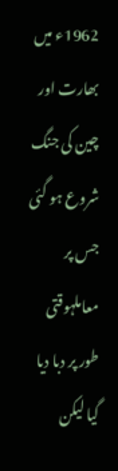1962ء میں بھارت اور چین کی جنگ شروع ہو گئی جس پر معاملہوقتی طور پر دبا دیا گیا لیکن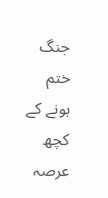جنگ ختم ہونے کے کچھ عرصہ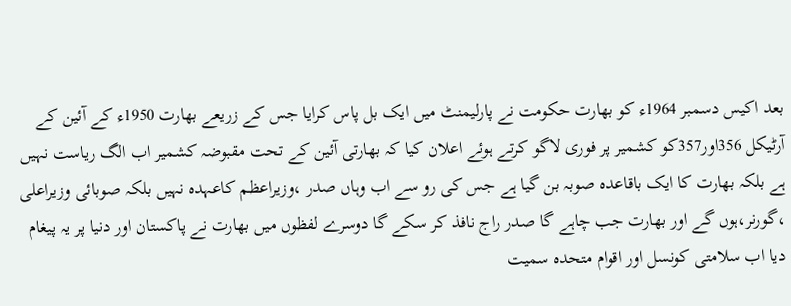بعد اکیس دسمبر 1964ء کو بھارت حکومت نے پارلیمنٹ میں ایک بل پاس کرایا جس کے زریعے بھارت 1950ء کے آئین کے آرٹیکل 356اور357کو کشمیر پر فوری لاگو کرتے ہوئے اعلان کیا کہ بھارتی آئین کے تحت مقبوضہ کشمیر اب الگ ریاست نہیں ہے بلکہ بھارت کا ایک باقاعدہ صوبہ بن گیا ہے جس کی رو سے اب وہاں صدر ،وزیراعظم کاعہدہ نہیں بلکہ صوبائی وزیراعلی ،گورنر،ہوں گے اور بھارت جب چاہے گا صدر راج نافذ کر سکے گا دوسرے لفظوں میں بھارت نے پاکستان اور دنیا پر یہ پیغام دیا اب سلامتی کونسل اور اقوام متحدہ سمیت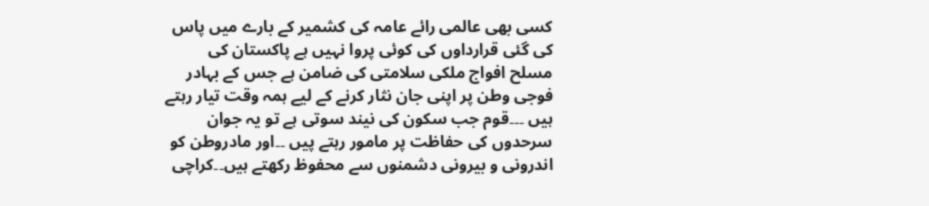کسی بھی عالمی رائے عامہ کی کشمیر کے بارے میں پاس کی گئی قرارداوں کی کوئی پروا نہیں ہے پاکستان کی مسلح افواج ملکی سلامتی کی ضامن ہے جس کے بہادر فوجی وطن پر اپنی جان نثار کرنے کے لیے ہمہ وقت تیار رہتے ہیں ۔۔۔قوم جب سکون کی نیند سوتی ہے تو یہ جوان سرحدوں کی حفاظت پر مامور رہتے پیں ۔۔اور مادروطن کو اندرونی و بیرونی دشمنوں سے محفوظ رکھتے ہیں۔۔کراچی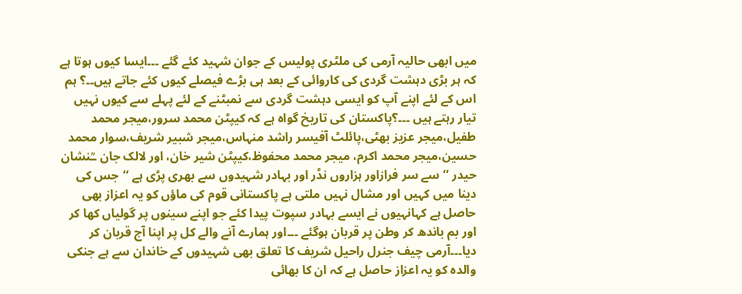میں ابھی حالیہ آرمی کی ملٹری پولیس کے جوان شہید کئے گئے ۔۔۔ایسا کیوں ہوتا ہے کہ ہر بڑی دہشت گردی کی کاروائی کے بعد ہی بڑے فیصلے کیوں کئے جاتے ہیں۔۔؟ ہم اس کے لئے اپنے آپ کو ایسی دہشت گردی سے نمبٹنے کے لئے پہلے سے کیوں نہیں تیار رہتے ہیں ۔۔۔؟پاکستان کی تاریخ گواہ ہے کہ کیپٹن محمد سرور،میجر محمد طفیل،میجر عزیز بھٹی،پائلٹ آفیسر راشد منہاس،میجر شبیر شریف،سوار محمد حسین،میجر محمد اکرم، میجر محمد محفوظ،کیپٹن شیر خان، اور لالک جان ـؒنشان حیدر ‘‘ سے سر فرازاور ہزاروں نڈر اور بہادر شہیدوں سے بھری پڑی ہے ‘‘جس کی دینا میں کہیں اور مشال نہیں ملتی ہے پاکستانی قوم کی ماؤں کو یہ اعزاز بھی حاصل ہے کہانہیوں نے ایسے بہادر سپوت پیدا کئے جو اپنے سینوں پر گولیاں کھا کر اور بم باندھ کر وطن پر قربان ہوگئے ۔۔۔اور ہمارے آنے والے کل پر اپنا آج قربان کر دیا۔۔۔آرمی چیف جنرل راحیل شریف کا تعلق بھی شہیدوں کے خاندان سے ہے جنکی والدہ کو یہ اعزاز حاصل ہے کہ ان کا بھائی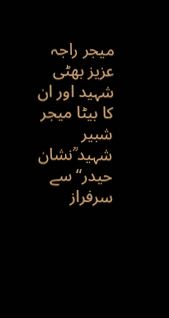میجر راجہ عزیز بھٹی شہید اور ان کا بیٹا میجر شبیر شہید ؒنشان حیدر‘‘ سے سرفراز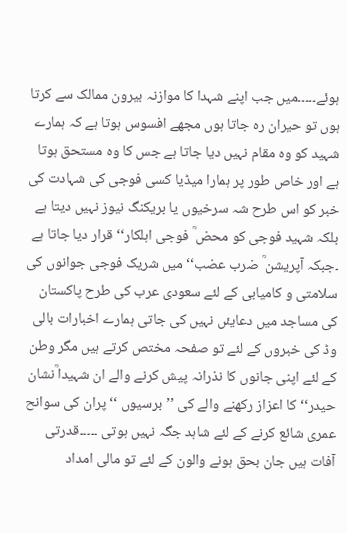ہوئے۔۔۔۔۔میں جب اپنے شہدا کا موازنہ بیرون ممالک سے کرتا ہوں تو حیران رہ جاتا ہوں مجھے افسوس ہوتا ہے کہ ہمارے شہید کو وہ مقام نہیں دیا جاتا ہے جس کا وہ مستحق ہوتا ہے اور خاص طور پر ہمارا میڈیا کسی فوجی کی شہادت کی خبر کو اس طرح شہ سرخیوں یا بریکنگ نیوز نہیں دیتا ہے بلکہ شہید فوجی کو محض ؒ فوجی اہلکار‘‘ قرار دیا جاتا ہے ۔جبکہ آپریشن ؒ ضرب عضب‘‘ میں شریک فوجی جوانوں کی سلامتی و کامیابی کے لئے سعودی عرب کی طرح پاکستان کی مساجد میں دعایئں نہیں کی جاتی ہمارے اخبارات بالی وڈ کی خبروں کے لئے تو صفحہ مختص کرتے ہیں مگر وطن کے لئے اپنی جانوں کا نذرانہ پیش کرنے والے ان شہیدا ؒنشان حیدر‘‘ کا اعزاز رکھنے والے کی ’’برسیوں ‘‘پران کی سوانح عمری شائع کرنے کے لئے شاہد جگہ نہیں ہوتی ۔۔۔۔۔قدرتی آفات ہیں جان بحق ہونے والون کے لئے تو مالی امداد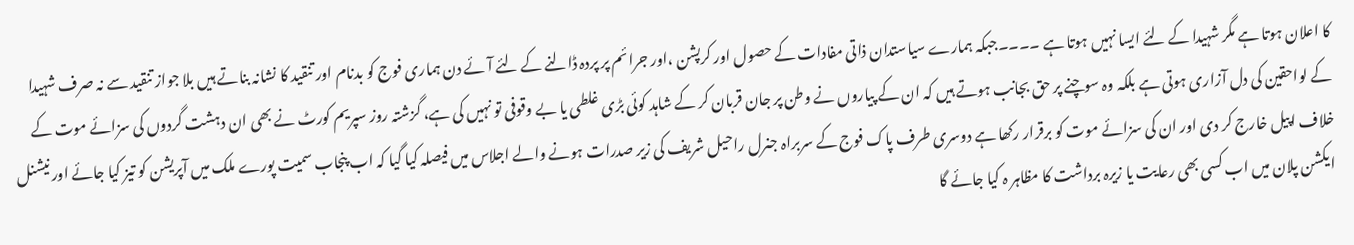کا اعلان ہوتا ہے مگر شہیدا کے لئے ایسا نہیں ہوتا ہے ۔۔۔۔جبکہ ہمارے سیاستدان ذاتی مفادات کے حصول اور کرپشن ،اور جرائم پر پردہ ڈالنے کے لئے آئے دن ہماری فوج کو بدنام اور تنقید کا نشانہ بناتے ہیں بلا جواز تنقید سے نہ صرف شہیدا کے لواحقین کی دل آزاری ہوتی ہے بلکہ وہ سوچنے پر حق بجانب ہوتے ہیں کہ ان کے پیاروں نے وطن پر جان قربان کر کے شاہد کوئی بڑی غلطی یا بے وقوفی تو نہیں کی ہے، گزشتہ روز سپریم کورٹ نے بھی ان دہشت گردوں کی سزائے موت کے خلاف اپیل خارج کر دی اور ان کی سزائے موت کو برقرار رکھا ہے دوسری طرف پاک فوج کے سربراہ جنرل راحیل شریف کی زیر صدرات ہونے والے اجلاس میں فیصلہ کیا گیا کہ اب پنجاب سمیت پورے ملک میں آپریشن کو تیز کیا جائے اور نیشنل ایکشن پلان میں اب کسی بھی رعایت یا زیرہ برداشت کا مظاہر ہ کیا جائے گا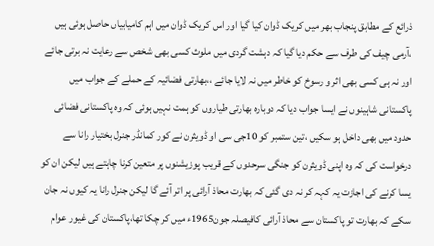ذرائع کے مطابق پنجاب بھر میں کریک ڈوان کیا گیا اور اس کریک ڈوان میں اہم کامیابیاں حاصل ہوئی ہیں ،آرمی چیف کی طرف سے حکم دیا گیا کہ دہشت گردی میں ملوث کسی بھی شخص سے رعایت نہ برتی جائے اور نہ ہی کسی بھی اثر و رسوخ کو خاطر میں نہ لایا جائے ،،بھارتی فضائیہ کے حملے کے جواب میں پاکستانی شاہینوں نے ایسا جواب دیا کہ دوبارہ بھارتی طیاروں کو ہمت نہیں ہوئی کہ وہ پاکستانی فضائی حدود میں بھی داخل ہو سکیں ،تین ستمبر کو 10جی سی او ڈویثرن نے کور کمانڈر جنرل بختیار رانا سے درخواست کی کہ وہ اپنی ڈویثرن کو جنگی سرحدوں کے قریب پوزیشنوں پر متعین کرنا چاہتے ہیں لیکن ان کو یسا کرنے کی اجازت یہ کہہ کر نہ دی گئی کہ بھارت محاذ آرائی پر اتر آئے گا لیکن جنرل رانا یہ کیوں نہ جان سکے کہ بھارت تو پاکستان سے محاذ آرائی کافیصلہ جون1965ء میں کر چکا تھا،پاکستان کی غیور عوام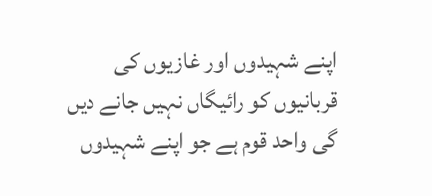اپنے شہیدوں اور غازیوں کی قربانیوں کو رائیگاں نہیں جانے دیں گی واحد قوم ہے جو اپنے شہیدوں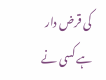کی قرض دار ہے کسی نے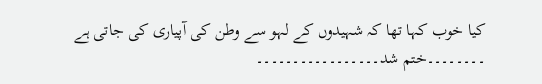کیا خوب کہا تھا کہ شہیدوں کے لہو سے وطن کی آپیاری کی جاتی ہے ۔۔۔۔۔۔۔۔ختم شد۔۔۔۔۔۔۔۔۔۔۔۔۔۔۔۔۔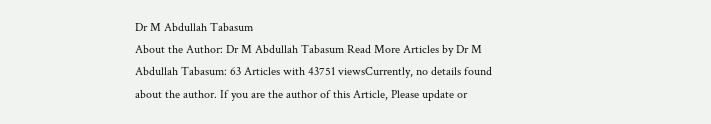Dr M Abdullah Tabasum
About the Author: Dr M Abdullah Tabasum Read More Articles by Dr M Abdullah Tabasum: 63 Articles with 43751 viewsCurrently, no details found about the author. If you are the author of this Article, Please update or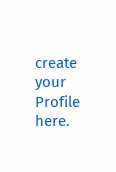create your Profile here.